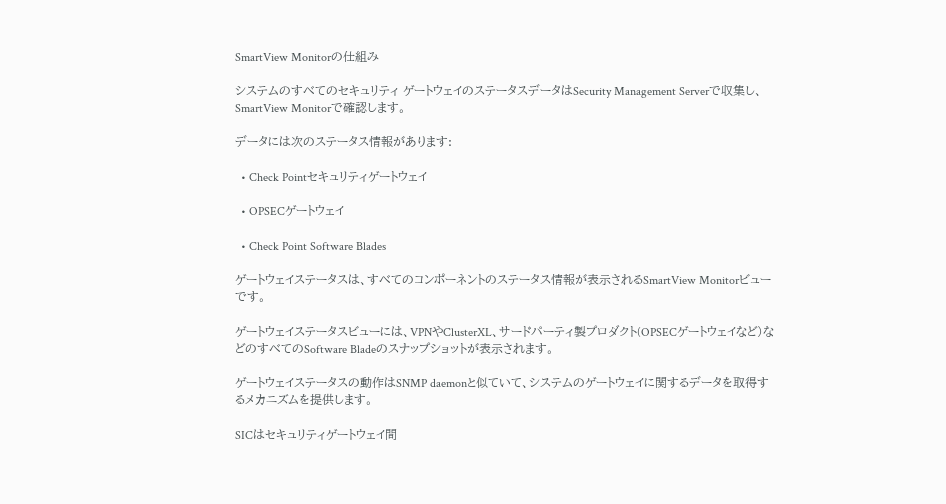SmartView Monitorの仕組み

システムのすべてのセキュリティ ゲートウェイのステータスデータはSecurity Management Serverで収集し、SmartView Monitorで確認します。

データには次のステータス情報があります:

  • Check Pointセキュリティゲートウェイ

  • OPSECゲートウェイ

  • Check Point Software Blades

ゲートウェイステータスは、すべてのコンポーネントのステータス情報が表示されるSmartView Monitorビューです。

ゲートウェイステータスビューには、VPNやClusterXL、サードパーティ製プロダクト(OPSECゲートウェイなど)などのすべてのSoftware Bladeのスナップショットが表示されます。

ゲートウェイステータスの動作はSNMP daemonと似ていて、システムのゲートウェイに関するデータを取得するメカニズムを提供します。

SICはセキュリティゲートウェイ間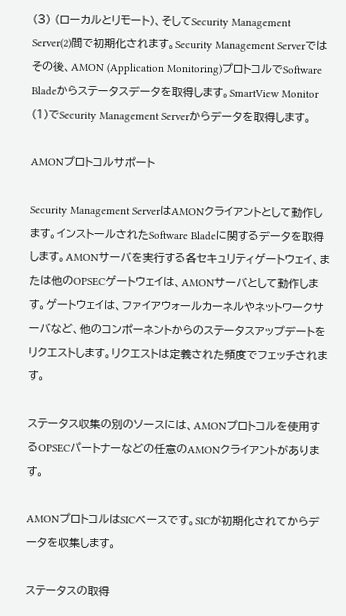(3) (ローカルとリモート)、そしてSecurity Management Server(2)間で初期化されます。Security Management Serverではその後、AMON (Application Monitoring)プロトコルでSoftware Bladeからステータスデータを取得します。SmartView Monitor (1)でSecurity Management Serverからデータを取得します。

AMONプロトコルサポート

Security Management ServerはAMONクライアントとして動作します。インストールされたSoftware Bladeに関するデータを取得します。AMONサーバを実行する各セキュリティゲートウェイ、または他のOPSECゲートウェイは、AMONサーバとして動作します。ゲートウェイは、ファイアウォールカーネルやネットワークサーバなど、他のコンポーネントからのステータスアップデートをリクエストします。リクエストは定義された頻度でフェッチされます。

ステータス収集の別のソースには、AMONプロトコルを使用するOPSECパートナーなどの任意のAMONクライアントがあります。

AMONプロトコルはSICベースです。SICが初期化されてからデータを収集します。

ステータスの取得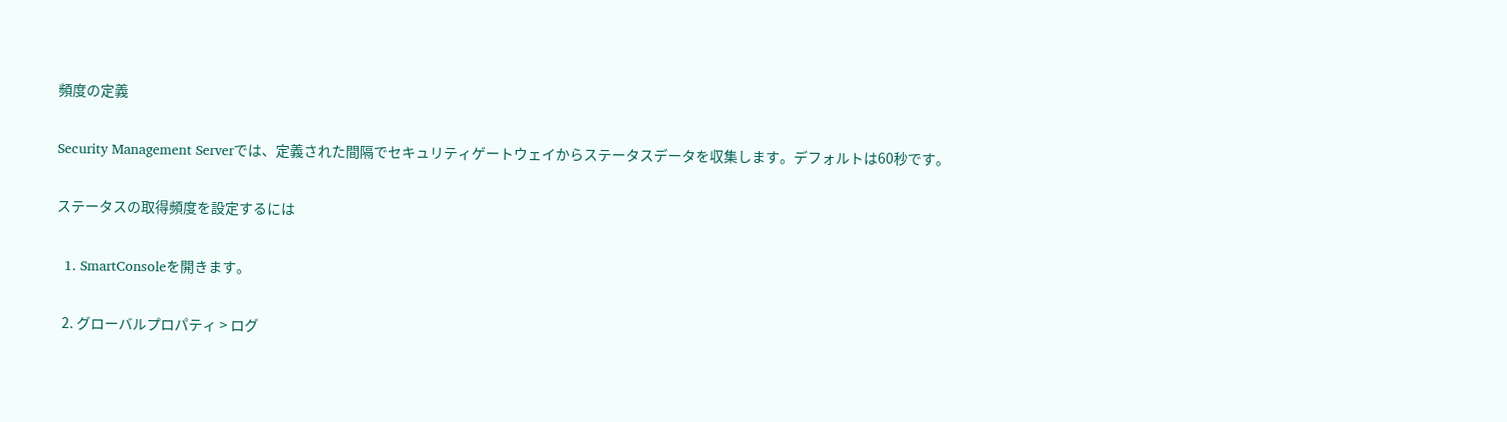頻度の定義

Security Management Serverでは、定義された間隔でセキュリティゲートウェイからステータスデータを収集します。デフォルトは60秒です。

ステータスの取得頻度を設定するには

  1. SmartConsoleを開きます。

  2. グローバルプロパティ > ログ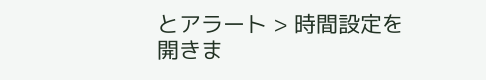とアラート > 時間設定を開きま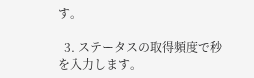す。

  3. ステータスの取得頻度で秒を入力します。